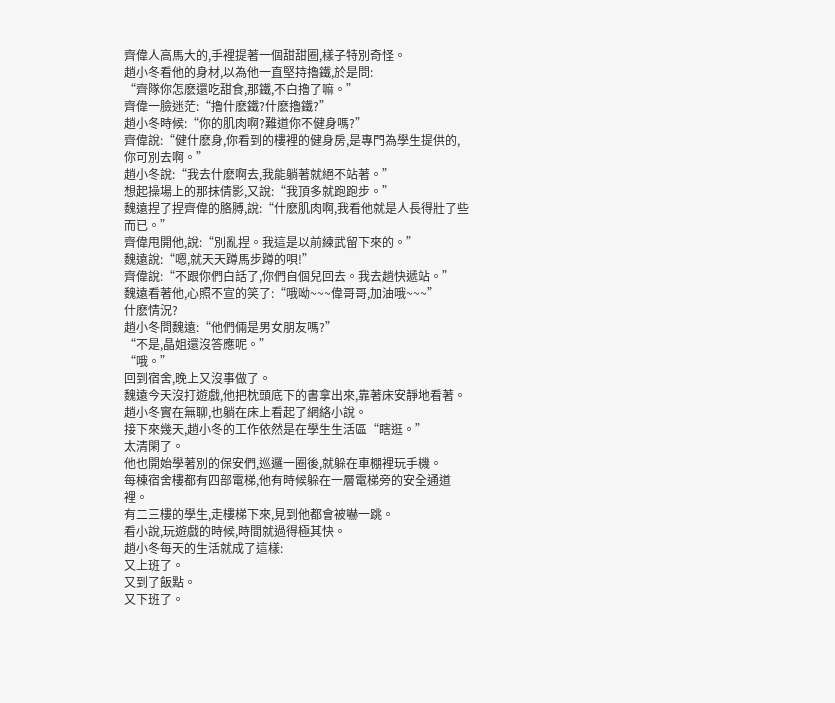齊偉人高馬大的,手裡提著一個甜甜圈,樣子特別奇怪。
趙小冬看他的身材,以為他一直堅持擼鐵,於是問:
“齊隊你怎麽還吃甜食,那鐵,不白擼了嘛。”
齊偉一臉迷茫:“擼什麽鐵?什麽擼鐵?”
趙小冬時候:“你的肌肉啊?難道你不健身嗎?”
齊偉說:“健什麽身,你看到的樓裡的健身房,是專門為學生提供的,你可別去啊。”
趙小冬說:“我去什麽啊去,我能躺著就絕不站著。”
想起操場上的那抹倩影,又說:“我頂多就跑跑步。”
魏遠捏了捏齊偉的胳膊,說:“什麽肌肉啊,我看他就是人長得壯了些而已。”
齊偉甩開他,說:“別亂捏。我這是以前練武留下來的。”
魏遠說:“嗯,就天天蹲馬步蹲的唄!”
齊偉說:“不跟你們白話了,你們自個兒回去。我去趟快遞站。”
魏遠看著他,心照不宣的笑了:“哦呦~~~偉哥哥,加油哦~~~”
什麽情況?
趙小冬問魏遠:“他們倆是男女朋友嗎?”
“不是,晶姐還沒答應呢。”
“哦。”
回到宿舍,晚上又沒事做了。
魏遠今天沒打遊戲,他把枕頭底下的書拿出來,靠著床安靜地看著。
趙小冬實在無聊,也躺在床上看起了網絡小說。
接下來幾天,趙小冬的工作依然是在學生生活區“瞎逛。”
太清閑了。
他也開始學著別的保安們,巡邏一圈後,就躲在車棚裡玩手機。
每棟宿舍樓都有四部電梯,他有時候躲在一層電梯旁的安全通道裡。
有二三樓的學生,走樓梯下來,見到他都會被嚇一跳。
看小說,玩遊戲的時候,時間就過得極其快。
趙小冬每天的生活就成了這樣:
又上班了。
又到了飯點。
又下班了。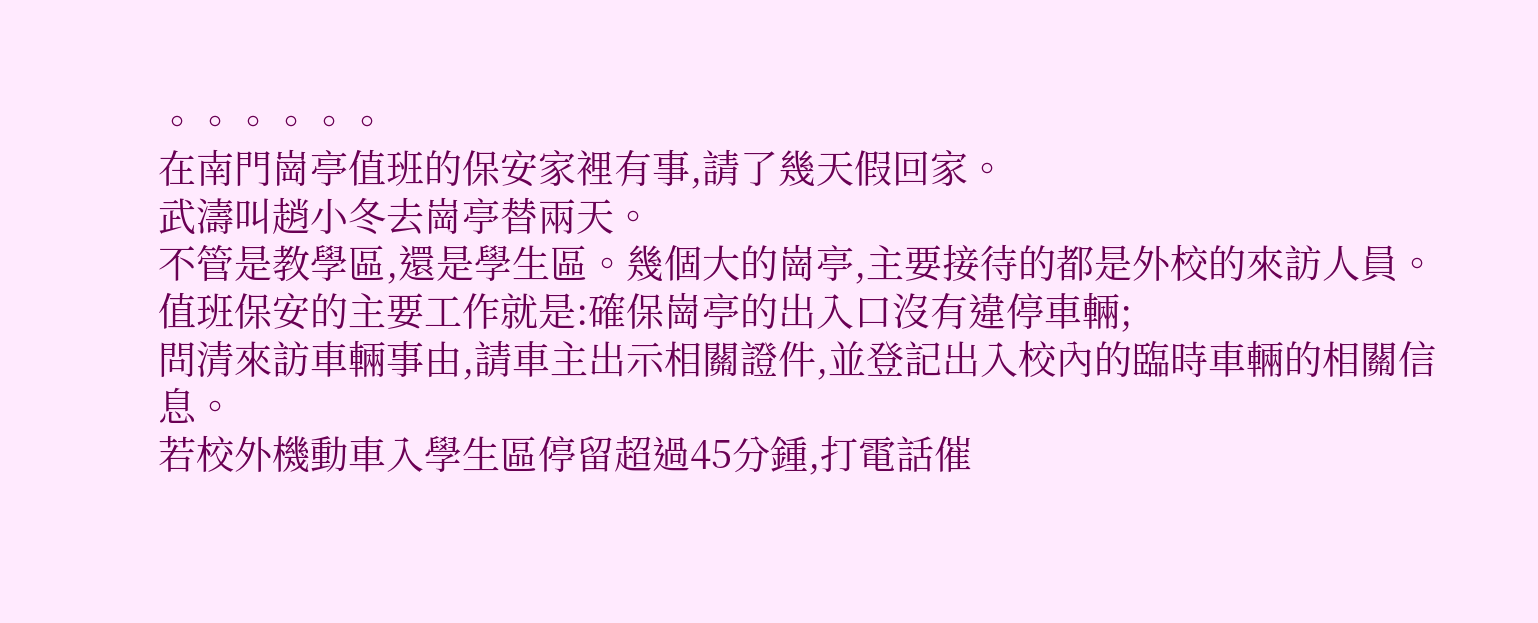。。。。。。
在南門崗亭值班的保安家裡有事,請了幾天假回家。
武濤叫趙小冬去崗亭替兩天。
不管是教學區,還是學生區。幾個大的崗亭,主要接待的都是外校的來訪人員。
值班保安的主要工作就是:確保崗亭的出入口沒有違停車輛;
問清來訪車輛事由,請車主出示相關證件,並登記出入校內的臨時車輛的相關信息。
若校外機動車入學生區停留超過45分鍾,打電話催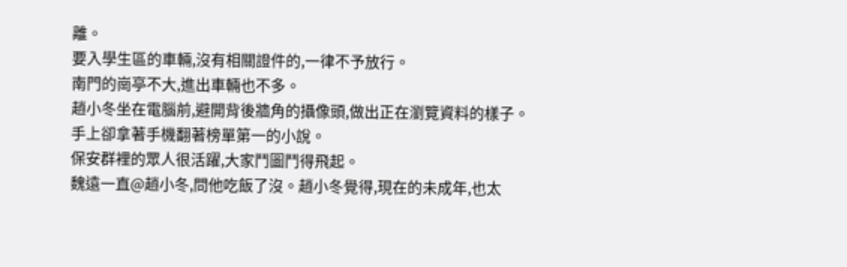離。
要入學生區的車輛,沒有相關證件的,一律不予放行。
南門的崗亭不大,進出車輛也不多。
趙小冬坐在電腦前,避開背後牆角的攝像頭,做出正在瀏覽資料的樣子。
手上卻拿著手機翻著榜單第一的小說。
保安群裡的眾人很活躍,大家鬥圖鬥得飛起。
魏遠一直@趙小冬,問他吃飯了沒。趙小冬覺得,現在的未成年,也太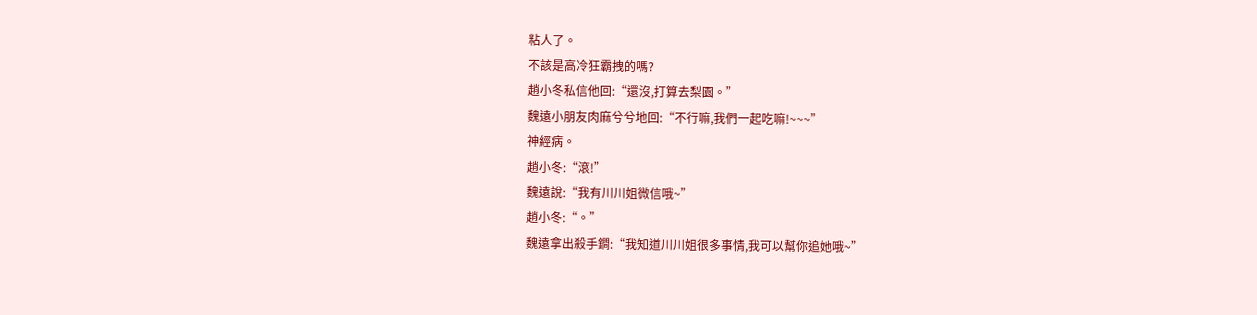粘人了。
不該是高冷狂霸拽的嗎?
趙小冬私信他回:“還沒,打算去梨園。”
魏遠小朋友肉麻兮兮地回:“不行嘛,我們一起吃嘛!~~~”
神經病。
趙小冬:“滾!”
魏遠說:“我有川川姐微信哦~”
趙小冬:“。”
魏遠拿出殺手鐧:“我知道川川姐很多事情,我可以幫你追她哦~”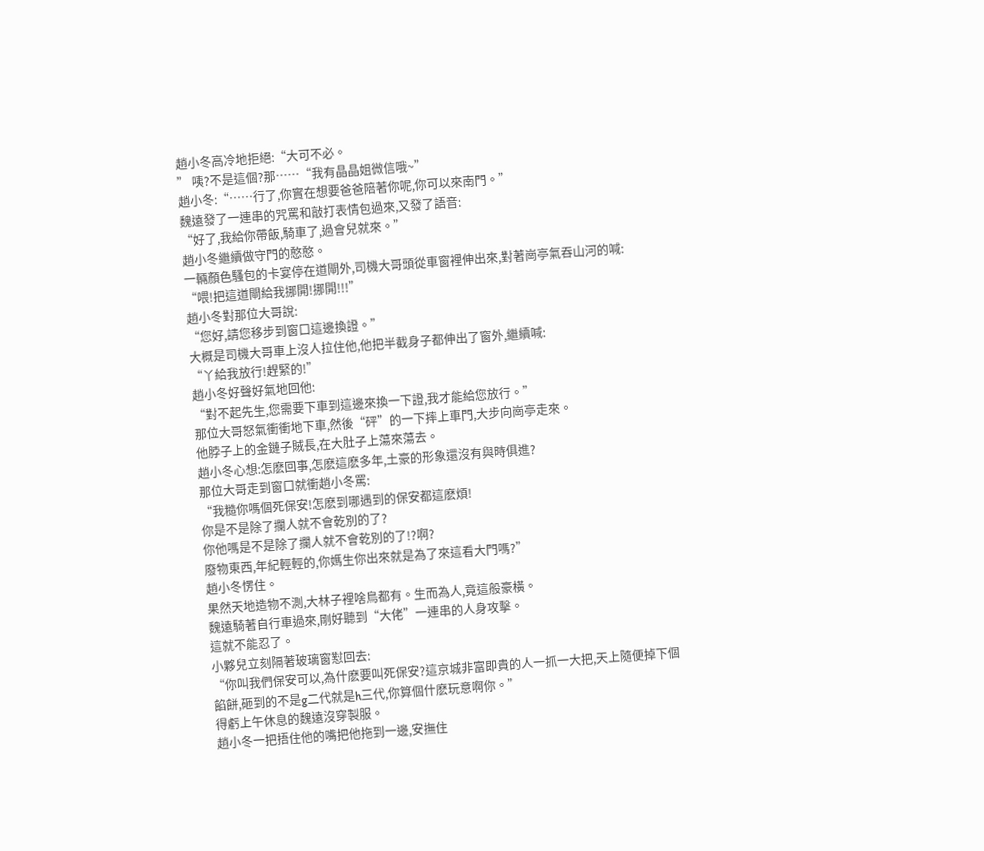趙小冬高冷地拒絕:“大可不必。
” 咦?不是這個?那……“我有晶晶姐微信哦~”
趙小冬:“……行了,你實在想要爸爸陪著你呢,你可以來南門。”
魏遠發了一連串的咒罵和敲打表情包過來,又發了語音:
“好了,我給你帶飯,騎車了,過會兒就來。”
趙小冬繼續做守門的憨憨。
一輛顏色騷包的卡宴停在道閘外,司機大哥頭從車窗裡伸出來,對著崗亭氣吞山河的喊:
“喂!把這道閘給我挪開!挪開!!!”
趙小冬對那位大哥說:
“您好,請您移步到窗口這邊換證。”
大概是司機大哥車上沒人拉住他,他把半截身子都伸出了窗外,繼續喊:
“丫給我放行!趕緊的!”
趙小冬好聲好氣地回他:
“對不起先生,您需要下車到這邊來換一下證,我才能給您放行。”
那位大哥怒氣衝衝地下車,然後“砰”的一下摔上車門,大步向崗亭走來。
他脖子上的金鏈子賊長,在大肚子上蕩來蕩去。
趙小冬心想:怎麽回事,怎麽這麽多年,土豪的形象還沒有與時俱進?
那位大哥走到窗口就衝趙小冬罵:
“我糙你嗎個死保安!怎麽到哪遇到的保安都這麽煩!
你是不是除了攔人就不會乾別的了?
你他嗎是不是除了攔人就不會乾別的了!?啊?
廢物東西,年紀輕輕的,你媽生你出來就是為了來這看大門嗎?”
趙小冬愣住。
果然天地造物不測,大林子裡啥鳥都有。生而為人,竟這般豪橫。
魏遠騎著自行車過來,剛好聽到“大佬”一連串的人身攻擊。
這就不能忍了。
小夥兒立刻隔著玻璃窗懟回去:
“你叫我們保安可以,為什麽要叫死保安?這京城非富即貴的人一抓一大把,天上隨便掉下個餡餅,砸到的不是g二代就是h三代,你算個什麽玩意啊你。”
得虧上午休息的魏遠沒穿製服。
趙小冬一把捂住他的嘴把他拖到一邊,安撫住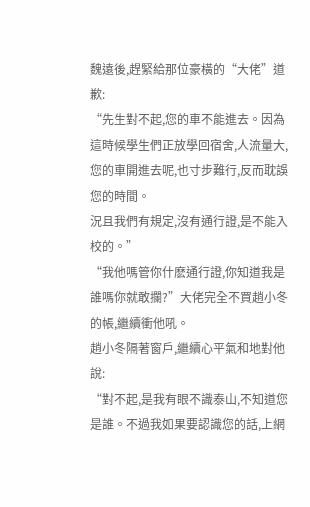魏遠後,趕緊給那位豪橫的“大佬”道歉:
“先生對不起,您的車不能進去。因為這時候學生們正放學回宿舍,人流量大,您的車開進去呢,也寸步難行,反而耽誤您的時間。
況且我們有規定,沒有通行證,是不能入校的。”
“我他嗎管你什麽通行證,你知道我是誰嗎你就敢攔?”大佬完全不買趙小冬的帳,繼續衝他吼。
趙小冬隔著窗戶,繼續心平氣和地對他說:
“對不起,是我有眼不識泰山,不知道您是誰。不過我如果要認識您的話,上網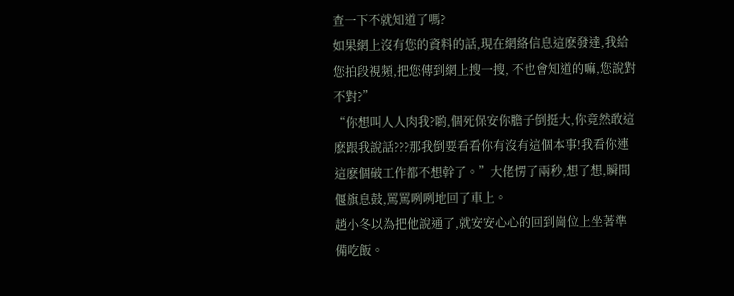查一下不就知道了嗎?
如果網上沒有您的資料的話,現在網絡信息這麽發達,我給您拍段視頻,把您傳到網上搜一搜, 不也會知道的嘛,您說對不對?”
“你想叫人人肉我?喲,個死保安你膽子倒挺大,你竟然敢這麽跟我說話???那我倒要看看你有沒有這個本事!我看你連這麽個破工作都不想幹了。”大佬愣了兩秒,想了想,瞬間偃旗息鼓,罵罵咧咧地回了車上。
趙小冬以為把他說通了,就安安心心的回到崗位上坐著準備吃飯。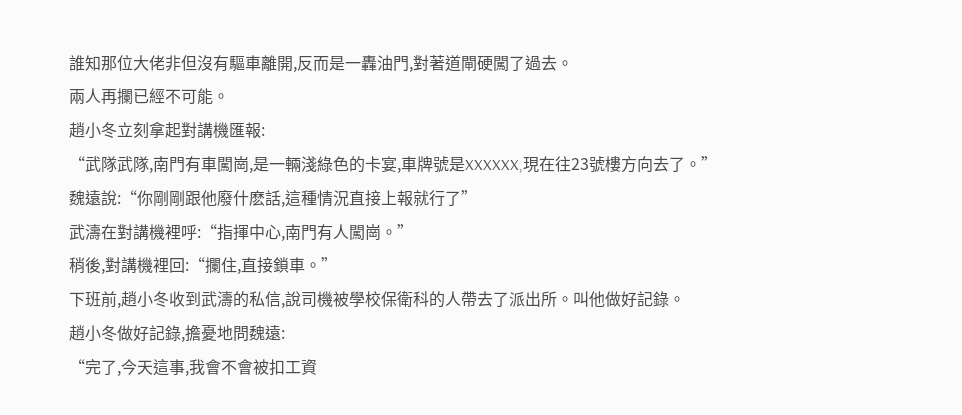誰知那位大佬非但沒有驅車離開,反而是一轟油門,對著道閘硬闖了過去。
兩人再攔已經不可能。
趙小冬立刻拿起對講機匯報:
“武隊武隊,南門有車闖崗,是一輛淺綠色的卡宴,車牌號是XXXXXX,現在往23號樓方向去了。”
魏遠說:“你剛剛跟他廢什麽話,這種情況直接上報就行了”
武濤在對講機裡呼:“指揮中心,南門有人闖崗。”
稍後,對講機裡回:“攔住,直接鎖車。”
下班前,趙小冬收到武濤的私信,說司機被學校保衛科的人帶去了派出所。叫他做好記錄。
趙小冬做好記錄,擔憂地問魏遠:
“完了,今天這事,我會不會被扣工資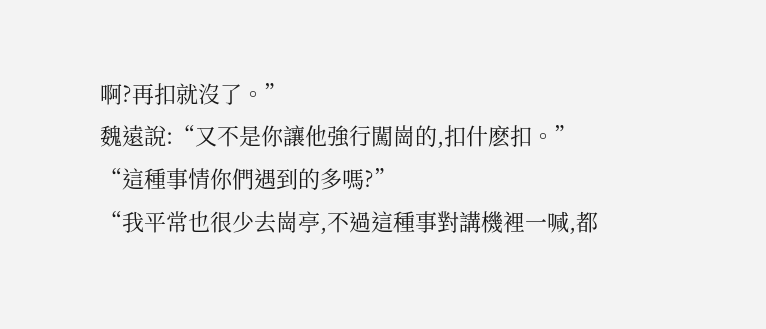啊?再扣就沒了。”
魏遠說:“又不是你讓他強行闖崗的,扣什麽扣。”
“這種事情你們遇到的多嗎?”
“我平常也很少去崗亭,不過這種事對講機裡一喊,都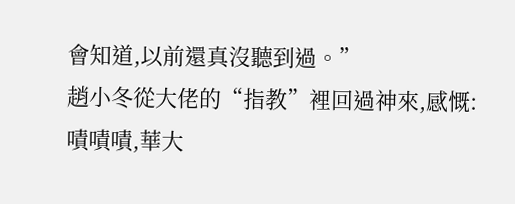會知道,以前還真沒聽到過。”
趙小冬從大佬的“指教”裡回過神來,感慨:
嘖嘖嘖,華大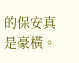的保安真是豪橫。